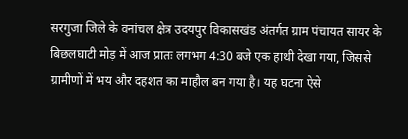सरगुजा जिले के वनांचल क्षेत्र उदयपुर विकासखंड अंतर्गत ग्राम पंचायत सायर के बिछलघाटी मोड़ में आज प्रातः लगभग 4:30 बजे एक हाथी देखा गया, जिससे ग्रामीणों में भय और दहशत का माहौल बन गया है। यह घटना ऐसे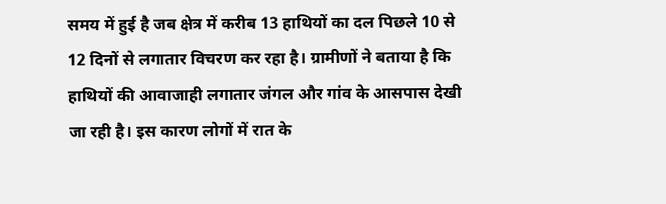समय में हुई है जब क्षेत्र में करीब 13 हाथियों का दल पिछले 10 से 12 दिनों से लगातार विचरण कर रहा है। ग्रामीणों ने बताया है कि हाथियों की आवाजाही लगातार जंगल और गांव के आसपास देखी जा रही है। इस कारण लोगों में रात के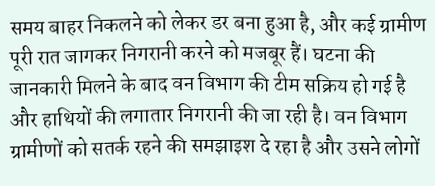समय बाहर निकलने को लेकर डर बना हुआ है, और कई ग्रामीण पूरी रात जागकर निगरानी करने को मजबूर हैं। घटना की जानकारी मिलने के बाद वन विभाग की टीम सक्रिय हो गई है और हाथियों की लगातार निगरानी की जा रही है। वन विभाग ग्रामीणों को सतर्क रहने की समझाइश दे रहा है और उसने लोगों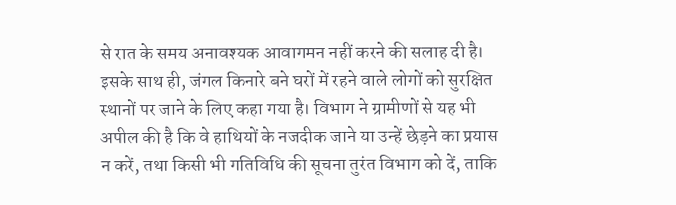से रात के समय अनावश्यक आवागमन नहीं करने की सलाह दी है। इसके साथ ही, जंगल किनारे बने घरों में रहने वाले लोगों को सुरक्षित स्थानों पर जाने के लिए कहा गया है। विभाग ने ग्रामीणों से यह भी अपील की है कि वे हाथियों के नजदीक जाने या उन्हें छेड़ने का प्रयास न करें, तथा किसी भी गतिविधि की सूचना तुरंत विभाग को दें, ताकि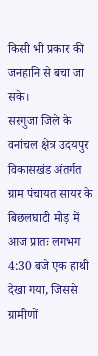किसी भी प्रकार की जनहानि से बचा जा सके।
सरगुजा जिले के वनांचल क्षेत्र उदयपुर विकासखंड अंतर्गत ग्राम पंचायत सायर के बिछलघाटी मोड़ में आज प्रातः लगभग 4:30 बजे एक हाथी देखा गया, जिससे ग्रामीणों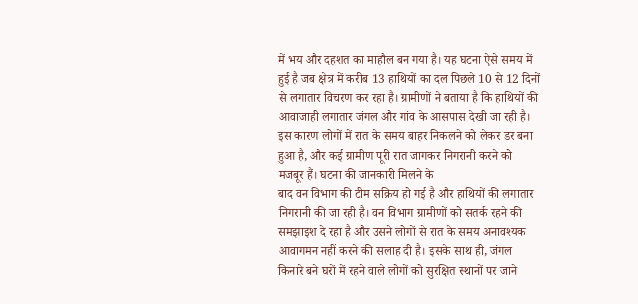में भय और दहशत का माहौल बन गया है। यह घटना ऐसे समय में हुई है जब क्षेत्र में करीब 13 हाथियों का दल पिछले 10 से 12 दिनों से लगातार विचरण कर रहा है। ग्रामीणों ने बताया है कि हाथियों की आवाजाही लगातार जंगल और गांव के आसपास देखी जा रही है। इस कारण लोगों में रात के समय बाहर निकलने को लेकर डर बना हुआ है, और कई ग्रामीण पूरी रात जागकर निगरानी करने को मजबूर हैं। घटना की जानकारी मिलने के
बाद वन विभाग की टीम सक्रिय हो गई है और हाथियों की लगातार निगरानी की जा रही है। वन विभाग ग्रामीणों को सतर्क रहने की समझाइश दे रहा है और उसने लोगों से रात के समय अनावश्यक आवागमन नहीं करने की सलाह दी है। इसके साथ ही, जंगल किनारे बने घरों में रहने वाले लोगों को सुरक्षित स्थानों पर जाने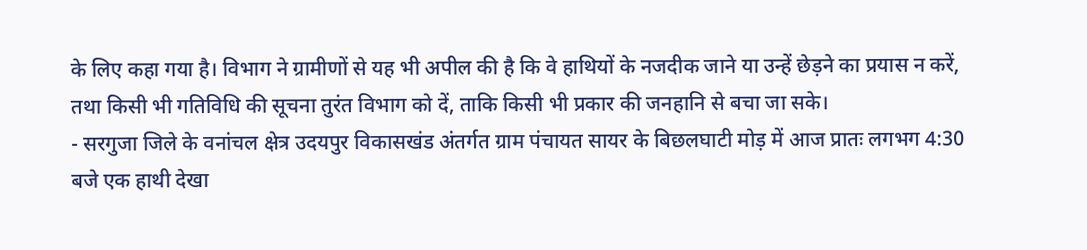के लिए कहा गया है। विभाग ने ग्रामीणों से यह भी अपील की है कि वे हाथियों के नजदीक जाने या उन्हें छेड़ने का प्रयास न करें, तथा किसी भी गतिविधि की सूचना तुरंत विभाग को दें, ताकि किसी भी प्रकार की जनहानि से बचा जा सके।
- सरगुजा जिले के वनांचल क्षेत्र उदयपुर विकासखंड अंतर्गत ग्राम पंचायत सायर के बिछलघाटी मोड़ में आज प्रातः लगभग 4:30 बजे एक हाथी देखा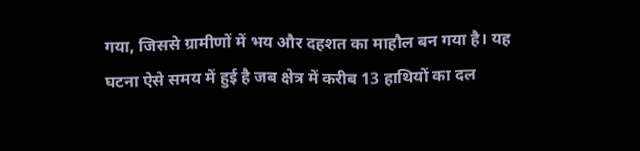गया, जिससे ग्रामीणों में भय और दहशत का माहौल बन गया है। यह घटना ऐसे समय में हुई है जब क्षेत्र में करीब 13 हाथियों का दल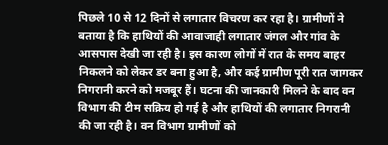पिछले 10 से 12 दिनों से लगातार विचरण कर रहा है। ग्रामीणों ने बताया है कि हाथियों की आवाजाही लगातार जंगल और गांव के आसपास देखी जा रही है। इस कारण लोगों में रात के समय बाहर निकलने को लेकर डर बना हुआ है, और कई ग्रामीण पूरी रात जागकर निगरानी करने को मजबूर हैं। घटना की जानकारी मिलने के बाद वन विभाग की टीम सक्रिय हो गई है और हाथियों की लगातार निगरानी की जा रही है। वन विभाग ग्रामीणों को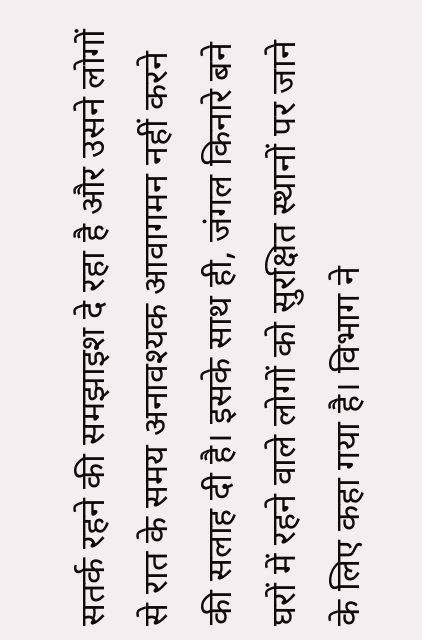सतर्क रहने की समझाइश दे रहा है और उसने लोगों से रात के समय अनावश्यक आवागमन नहीं करने की सलाह दी है। इसके साथ ही, जंगल किनारे बने घरों में रहने वाले लोगों को सुरक्षित स्थानों पर जाने के लिए कहा गया है। विभाग ने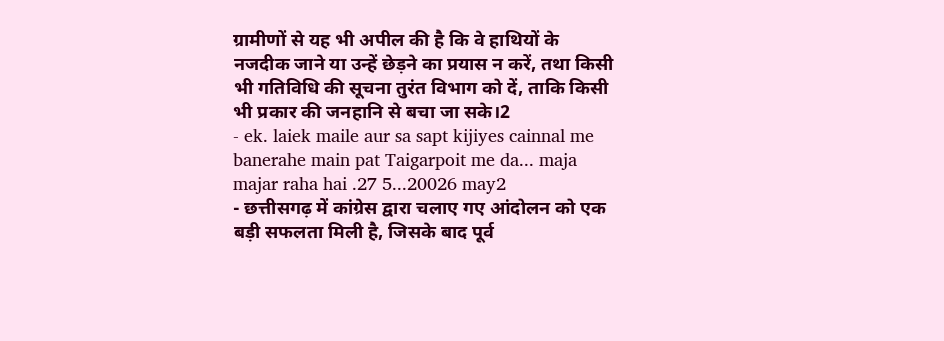ग्रामीणों से यह भी अपील की है कि वे हाथियों के नजदीक जाने या उन्हें छेड़ने का प्रयास न करें, तथा किसी भी गतिविधि की सूचना तुरंत विभाग को दें, ताकि किसी भी प्रकार की जनहानि से बचा जा सके।2
- ek. laiek maile aur sa sapt kijiyes cainnal me banerahe main pat Taigarpoit me da... maja majar raha hai .27 5...20026 may2
- छत्तीसगढ़ में कांग्रेस द्वारा चलाए गए आंदोलन को एक बड़ी सफलता मिली है, जिसके बाद पूर्व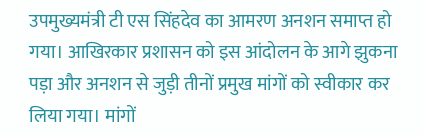उपमुख्यमंत्री टी एस सिंहदेव का आमरण अनशन समाप्त हो गया। आखिरकार प्रशासन को इस आंदोलन के आगे झुकना पड़ा और अनशन से जुड़ी तीनों प्रमुख मांगों को स्वीकार कर लिया गया। मांगों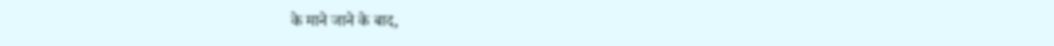के माने जाने के बाद,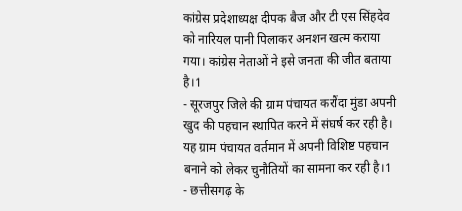कांग्रेस प्रदेशाध्यक्ष दीपक बैज और टी एस सिंहदेव को नारियल पानी पिलाकर अनशन खत्म कराया गया। कांग्रेस नेताओं ने इसे जनता की जीत बताया है।1
- सूरजपुर जिले की ग्राम पंचायत करौंदा मुंडा अपनी खुद की पहचान स्थापित करने में संघर्ष कर रही है। यह ग्राम पंचायत वर्तमान में अपनी विशिष्ट पहचान बनाने को लेकर चुनौतियों का सामना कर रही है।1
- छत्तीसगढ़ के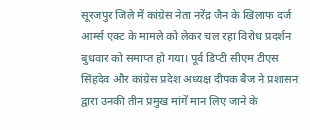सूरजपुर जिले में कांग्रेस नेता नरेंद्र जैन के खिलाफ दर्ज आर्म्स एक्ट के मामले को लेकर चल रहा विरोध प्रदर्शन बुधवार को समाप्त हो गया। पूर्व डिप्टी सीएम टीएस सिंहदेव और कांग्रेस प्रदेश अध्यक्ष दीपक बैज ने प्रशासन द्वारा उनकी तीन प्रमुख मांगें मान लिए जाने के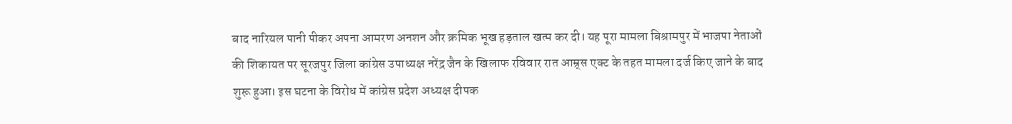बाद नारियल पानी पीकर अपना आमरण अनशन और क्रमिक भूख हड़ताल खत्म कर दी। यह पूरा मामला बिश्रामपुर में भाजपा नेताओं की शिकायत पर सूरजपुर जिला कांग्रेस उपाध्यक्ष नरेंद्र जैन के खिलाफ रविवार रात आम्र्स एक्ट के तहत मामला दर्ज किए जाने के बाद शुरू हुआ। इस घटना के विरोध में कांग्रेस प्रदेश अध्यक्ष दीपक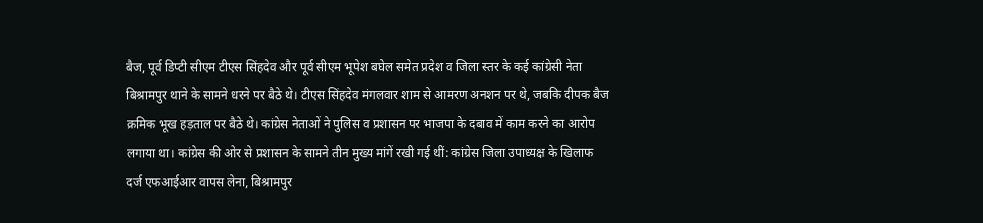बैज, पूर्व डिप्टी सीएम टीएस सिंहदेव और पूर्व सीएम भूपेश बघेल समेत प्रदेश व जिला स्तर के कई कांग्रेसी नेता बिश्रामपुर थाने के सामने धरने पर बैठे थे। टीएस सिंहदेव मंगलवार शाम से आमरण अनशन पर थे, जबकि दीपक बैज क्रमिक भूख हड़ताल पर बैठे थे। कांग्रेस नेताओं ने पुलिस व प्रशासन पर भाजपा के दबाव में काम करने का आरोप लगाया था। कांग्रेस की ओर से प्रशासन के सामने तीन मुख्य मांगें रखी गई थीं: कांग्रेस जिला उपाध्यक्ष के खिलाफ दर्ज एफआईआर वापस लेना, बिश्रामपुर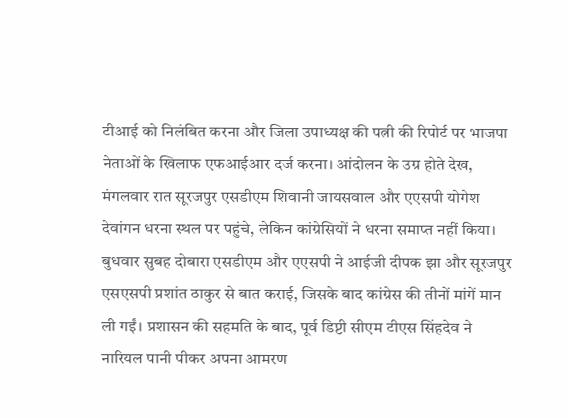टीआई को निलंबित करना और जिला उपाध्यक्ष की पत्नी की रिपोर्ट पर भाजपा नेताओं के खिलाफ एफआईआर दर्ज करना। आंदोलन के उग्र होते देख, मंगलवार रात सूरजपुर एसडीएम शिवानी जायसवाल और एएसपी योगेश देवांगन धरना स्थल पर पहुंचे, लेकिन कांग्रेसियों ने धरना समाप्त नहीं किया। बुधवार सुबह दोबारा एसडीएम और एएसपी ने आईजी दीपक झा और सूरजपुर एसएसपी प्रशांत ठाकुर से बात कराई, जिसके बाद कांग्रेस की तीनों मांगें मान ली गईं। प्रशासन की सहमति के बाद, पूर्व डिप्टी सीएम टीएस सिंहदेव ने नारियल पानी पीकर अपना आमरण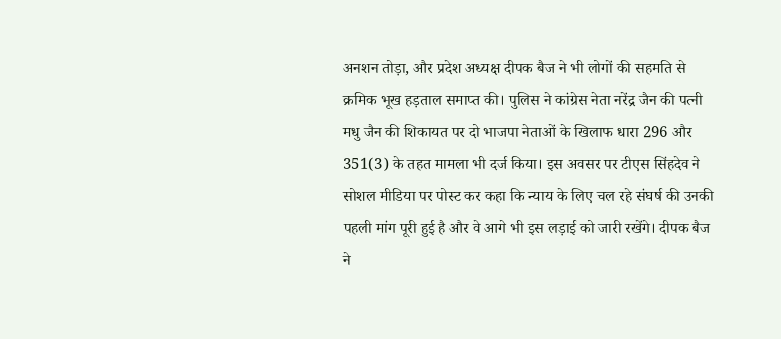अनशन तोड़ा, और प्रदेश अध्यक्ष दीपक बैज ने भी लोगों की सहमति से क्रमिक भूख हड़ताल समाप्त की। पुलिस ने कांग्रेस नेता नरेंद्र जैन की पत्नी मधु जैन की शिकायत पर दो भाजपा नेताओं के खिलाफ धारा 296 और 351(3) के तहत मामला भी दर्ज किया। इस अवसर पर टीएस सिंहदेव ने सोशल मीडिया पर पोस्ट कर कहा कि न्याय के लिए चल रहे संघर्ष की उनकी पहली मांग पूरी हुई है और वे आगे भी इस लड़ाई को जारी रखेंगे। दीपक बैज ने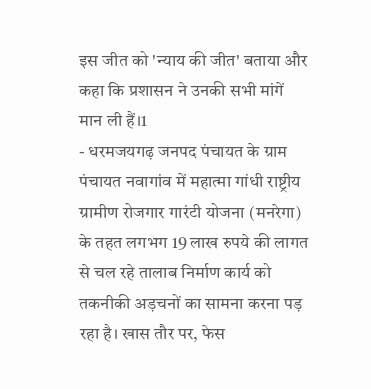इस जीत को 'न्याय की जीत' बताया और कहा कि प्रशासन ने उनकी सभी मांगें मान ली हैं।1
- धरमजयगढ़ जनपद पंचायत के ग्राम पंचायत नवागांव में महात्मा गांधी राष्ट्रीय ग्रामीण रोजगार गारंटी योजना (मनरेगा) के तहत लगभग 19 लाख रुपये की लागत से चल रहे तालाब निर्माण कार्य को तकनीकी अड़चनों का सामना करना पड़ रहा है। खास तौर पर, फेस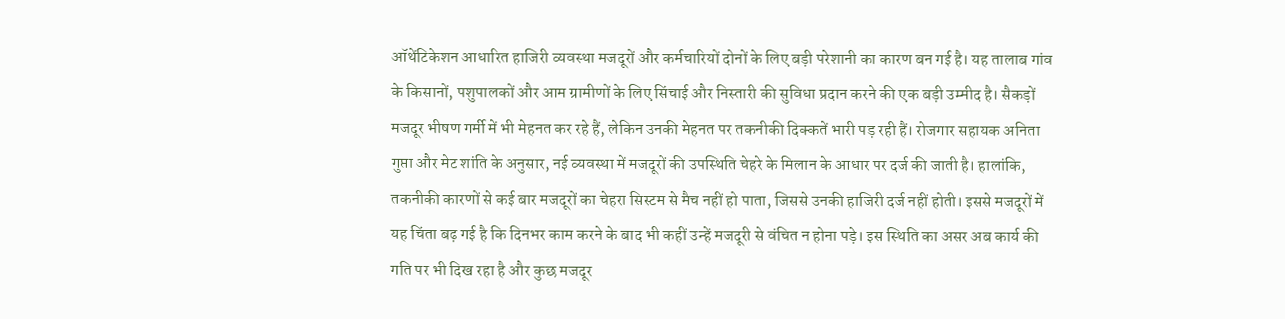ऑथेंटिकेशन आधारित हाजिरी व्यवस्था मजदूरों और कर्मचारियों दोनों के लिए बड़ी परेशानी का कारण बन गई है। यह तालाब गांव के किसानों, पशुपालकों और आम ग्रामीणों के लिए सिंचाई और निस्तारी की सुविधा प्रदान करने की एक बड़ी उम्मीद है। सैकड़ों मजदूर भीषण गर्मी में भी मेहनत कर रहे हैं, लेकिन उनकी मेहनत पर तकनीकी दिक्कतें भारी पड़ रही हैं। रोजगार सहायक अनिता गुप्ता और मेट शांति के अनुसार, नई व्यवस्था में मजदूरों की उपस्थिति चेहरे के मिलान के आधार पर दर्ज की जाती है। हालांकि, तकनीकी कारणों से कई बार मजदूरों का चेहरा सिस्टम से मैच नहीं हो पाता, जिससे उनकी हाजिरी दर्ज नहीं होती। इससे मजदूरों में यह चिंता बढ़ गई है कि दिनभर काम करने के बाद भी कहीं उन्हें मजदूरी से वंचित न होना पड़े। इस स्थिति का असर अब कार्य की गति पर भी दिख रहा है और कुछ मजदूर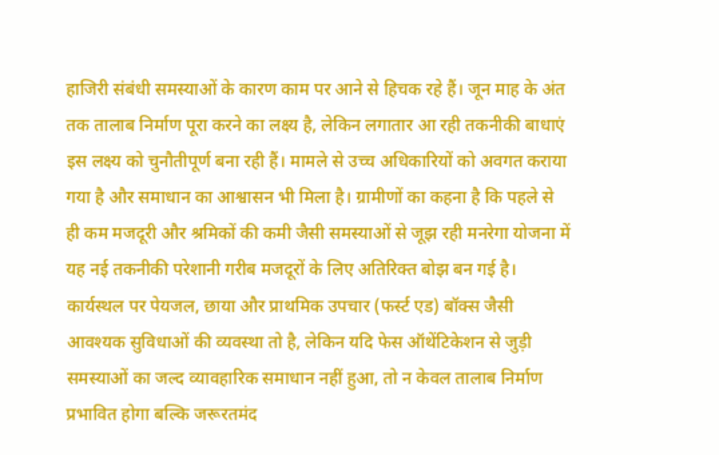हाजिरी संबंधी समस्याओं के कारण काम पर आने से हिचक रहे हैं। जून माह के अंत तक तालाब निर्माण पूरा करने का लक्ष्य है, लेकिन लगातार आ रही तकनीकी बाधाएं इस लक्ष्य को चुनौतीपूर्ण बना रही हैं। मामले से उच्च अधिकारियों को अवगत कराया गया है और समाधान का आश्वासन भी मिला है। ग्रामीणों का कहना है कि पहले से ही कम मजदूरी और श्रमिकों की कमी जैसी समस्याओं से जूझ रही मनरेगा योजना में यह नई तकनीकी परेशानी गरीब मजदूरों के लिए अतिरिक्त बोझ बन गई है। कार्यस्थल पर पेयजल, छाया और प्राथमिक उपचार (फर्स्ट एड) बॉक्स जैसी आवश्यक सुविधाओं की व्यवस्था तो है, लेकिन यदि फेस ऑथेंटिकेशन से जुड़ी समस्याओं का जल्द व्यावहारिक समाधान नहीं हुआ, तो न केवल तालाब निर्माण प्रभावित होगा बल्कि जरूरतमंद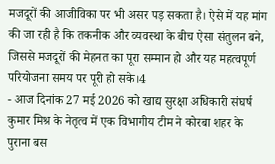मजदूरों की आजीविका पर भी असर पड़ सकता है। ऐसे में यह मांग की जा रही है कि तकनीक और व्यवस्था के बीच ऐसा संतुलन बने, जिससे मजदूरों की मेहनत का पूरा सम्मान हो और यह महत्वपूर्ण परियोजना समय पर पूरी हो सके।4
- आज दिनांक 27 मई 2026 को खाद्य सुरक्षा अधिकारी संघर्ष कुमार मिश्र के नेतृत्व में एक विभागीय टीम ने कोरबा शहर के पुराना बस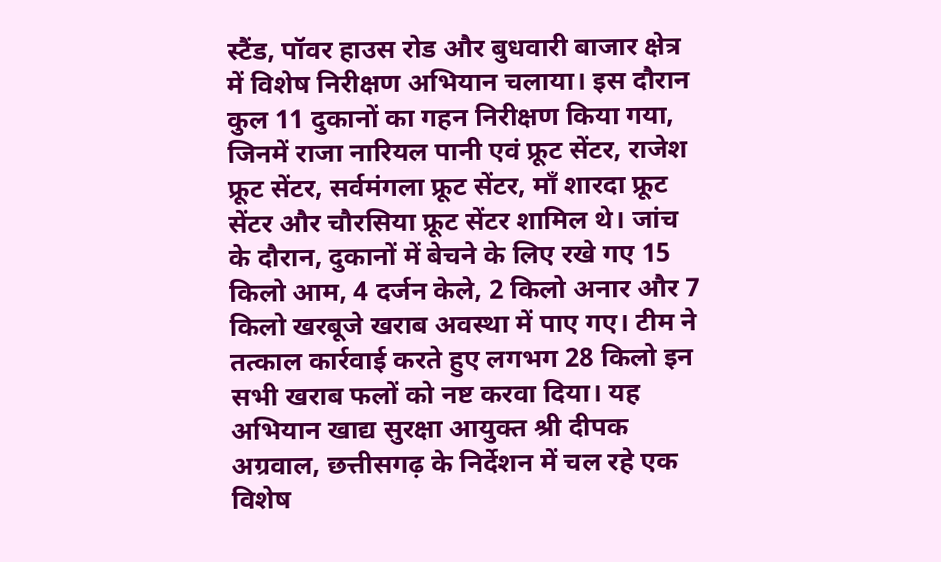स्टैंड, पॉवर हाउस रोड और बुधवारी बाजार क्षेत्र में विशेष निरीक्षण अभियान चलाया। इस दौरान कुल 11 दुकानों का गहन निरीक्षण किया गया, जिनमें राजा नारियल पानी एवं फ्रूट सेंटर, राजेश फ्रूट सेंटर, सर्वमंगला फ्रूट सेंटर, माँ शारदा फ्रूट सेंटर और चौरसिया फ्रूट सेंटर शामिल थे। जांच के दौरान, दुकानों में बेचने के लिए रखे गए 15 किलो आम, 4 दर्जन केले, 2 किलो अनार और 7 किलो खरबूजे खराब अवस्था में पाए गए। टीम ने तत्काल कार्रवाई करते हुए लगभग 28 किलो इन सभी खराब फलों को नष्ट करवा दिया। यह अभियान खाद्य सुरक्षा आयुक्त श्री दीपक अग्रवाल, छत्तीसगढ़ के निर्देशन में चल रहे एक विशेष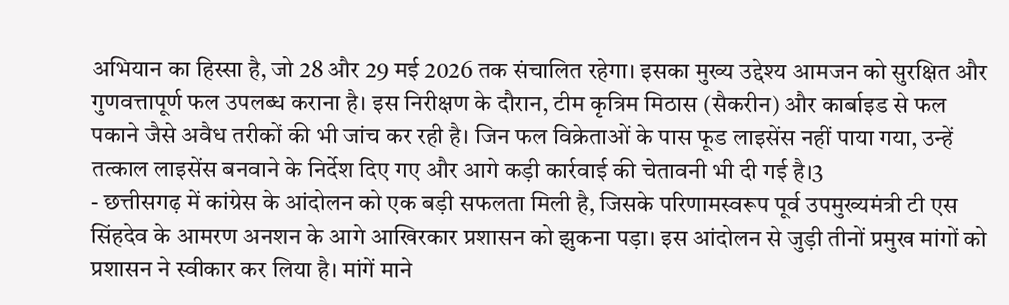अभियान का हिस्सा है, जो 28 और 29 मई 2026 तक संचालित रहेगा। इसका मुख्य उद्देश्य आमजन को सुरक्षित और गुणवत्तापूर्ण फल उपलब्ध कराना है। इस निरीक्षण के दौरान, टीम कृत्रिम मिठास (सैकरीन) और कार्बाइड से फल पकाने जैसे अवैध तरीकों की भी जांच कर रही है। जिन फल विक्रेताओं के पास फूड लाइसेंस नहीं पाया गया, उन्हें तत्काल लाइसेंस बनवाने के निर्देश दिए गए और आगे कड़ी कार्रवाई की चेतावनी भी दी गई है।3
- छत्तीसगढ़ में कांग्रेस के आंदोलन को एक बड़ी सफलता मिली है, जिसके परिणामस्वरूप पूर्व उपमुख्यमंत्री टी एस सिंहदेव के आमरण अनशन के आगे आखिरकार प्रशासन को झुकना पड़ा। इस आंदोलन से जुड़ी तीनों प्रमुख मांगों को प्रशासन ने स्वीकार कर लिया है। मांगें माने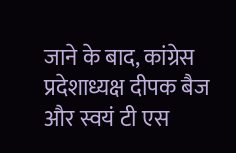जाने के बाद, कांग्रेस प्रदेशाध्यक्ष दीपक बैज और स्वयं टी एस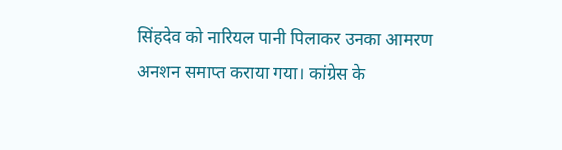सिंहदेव को नारियल पानी पिलाकर उनका आमरण अनशन समाप्त कराया गया। कांग्रेस के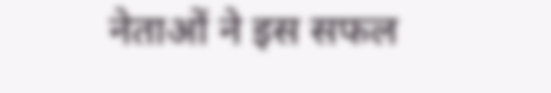नेताओं ने इस सफल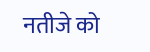नतीजे को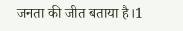जनता की जीत बताया है।1